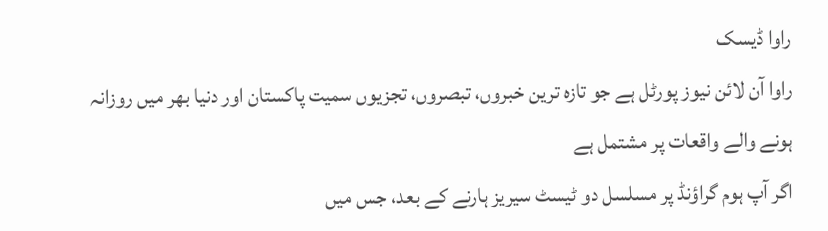راوا ڈیسک
راوا آن لائن نیوز پورٹل ہے جو تازہ ترین خبروں، تبصروں، تجزیوں سمیت پاکستان اور دنیا بھر میں روزانہ ہونے والے واقعات پر مشتمل ہے
اگر آپ ہوم گراؤنڈ پر مسلسل دو ٹیسٹ سیریز ہارنے کے بعد، جس میں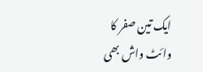ایک تین صفر کا وائٹ واش بھی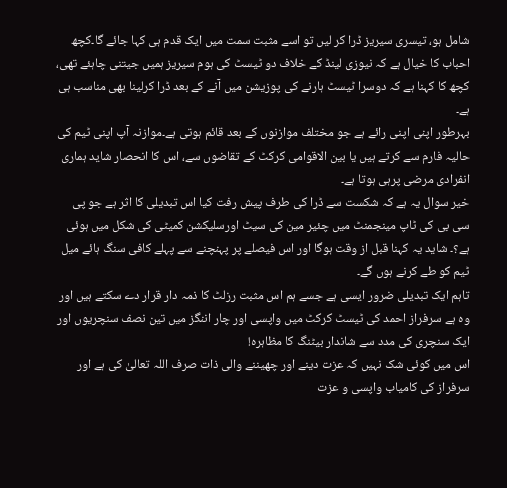شامل ہو، تیسری سیریز ڈرا کر لیں تو اسے مثبت سمت میں ایک قدم ہی کہا جائے گا۔کچھ احباب کا خیال ہے کہ نیوزی لینڈ کے خلاف دو ٹیسٹ کی ہوم سیریز ہمیں جیتنی چاہئے تھی، کچھ کا کہنا ہے کہ دوسرا ٹیسٹ ہارنے کی پوزیشن میں آنے کے بعد ڈرا کرلینا بھی مناسب ہی ہے۔
بہرطور اپنی اپنی رائے ہے جو مختلف موازنوں کے بعد قائم ہوتی ہے۔موازنہ آپ اپنی ٹیم کی حالیہ فارم سے کرتے ہیں یا بین الاقوامی کرکٹ کے تقاضوں سے، اس کا انحصار شاید ہماری انفرادی مرضی پرہی ہوتا ہے۔
خیر سوال یہ ہے کہ شکست سے ڈرا کی طرف پیش رفت کیا اس تبدیلی کا اثر ہے جو پی سی بی کی ٹاپ مینجمنٹ میں چئیر مین کی سیٹ اورسلیکشن کمیٹی کی شکل میں ہوئی ہے؟۔ شاید یہ کہنا قبل از وقت ہوگا اور اس فیصلے پر پہنچنے سے پہلے کافی سنگ ہائے میل ٹیم کو طے کرنے ہوں گے۔
تاہم ایک تبدیلی ضرور ایسی ہے جسے ہم اس مثبت رزلٹ کا ذمہ دار قرار دے سکتے ہیں اور وہ ہے سرفراز احمد کی ٹیسٹ کرکٹ میں واپسی اور چار اننگز میں تین نصف سنچریوں اور ایک سنچری کی مدد سے شاندار بیٹنگ کا مظاہرہ!
اس میں کوئی شک نہیں کہ عزت دینے اور چھیننے والی ذات صرف اللہ تعالیٰ کی ہے اور سرفراز کی کامیاب واپسی و عزت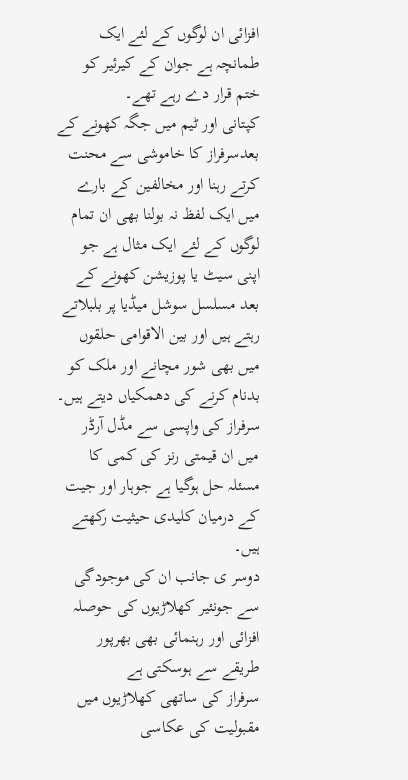افزائی ان لوگوں کے لئے ایک طمانچہ ہے جوان کے کیرئیر کو ختم قرار دے رہے تھے۔
کپتانی اور ٹیم میں جگہ کھونے کے بعدسرفراز کا خاموشی سے محنت کرتے رہنا اور مخالفین کے بارے میں ایک لفظ نہ بولنا بھی ان تمام لوگوں کے لئے ایک مثال ہے جو اپنی سیٹ یا پوزیشن کھونے کے بعد مسلسل سوشل میڈیا پر بلبلاتے رہتے ہیں اور بین الاقوامی حلقوں میں بھی شور مچانے اور ملک کو بدنام کرنے کی دھمکیاں دیتے ہیں۔
سرفراز کی واپسی سے مڈل آرڈر میں ان قیمتی رنز کی کمی کا مسئلہ حل ہوگیا ہے جوہار اور جیت کے درمیان کلیدی حیثیت رکھتے ہیں۔
دوسر ی جانب ان کی موجودگی سے جونئیر کھلاڑیوں کی حوصلہ افزائی اور رہنمائی بھی بھرپور طریقے سے ہوسکتی ہے
سرفراز کی ساتھی کھلاڑیوں میں مقبولیت کی عکاسی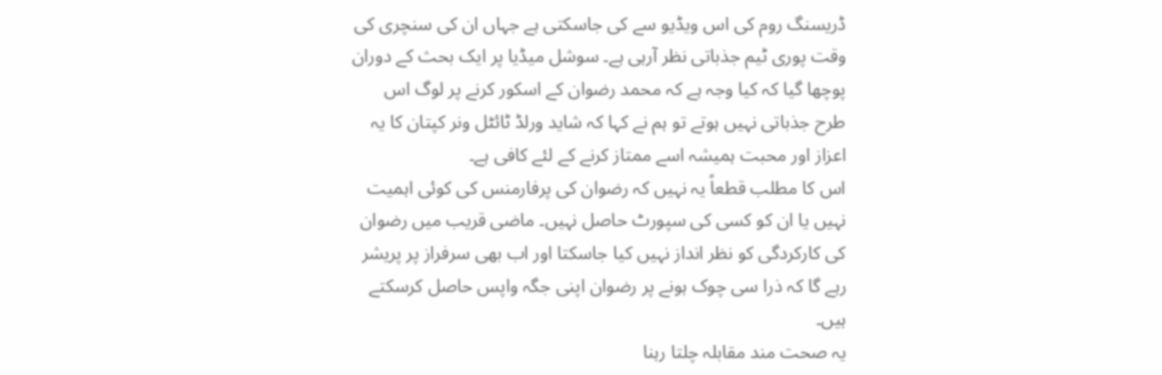ڈریسنگ روم کی اس ویڈیو سے کی جاسکتی ہے جہاں ان کی سنچری کی وقت پوری ٹیم جذباتی نظر آرہی ہے۔ سوشل میڈیا پر ایک بحث کے دوران پوچھا گیا کہ کیا وجہ ہے کہ محمد رضوان کے اسکور کرنے پر لوگ اس طرح جذباتی نہیں ہوتے تو ہم نے کہا کہ شاید ورلڈ ٹائٹل ونر کپتان کا یہ اعزاز اور محبت ہمیشہ اسے ممتاز کرنے کے لئے کافی ہے۔
اس کا مطلب قطعاً یہ نہیں کہ رضوان کی پرفارمنس کی کوئی اہمیت نہیں یا ان کو کسی کی سپورٹ حاصل نہیں۔ ماضی قریب میں رضوان کی کارکردگی کو نظر انداز نہیں کیا جاسکتا اور اب بھی سرفراز پر پریشر رہے گا کہ ذرا سی چوک ہونے پر رضوان اپنی جگہ واپس حاصل کرسکتے ہیں۔
یہ صحت مند مقابلہ چلتا رہنا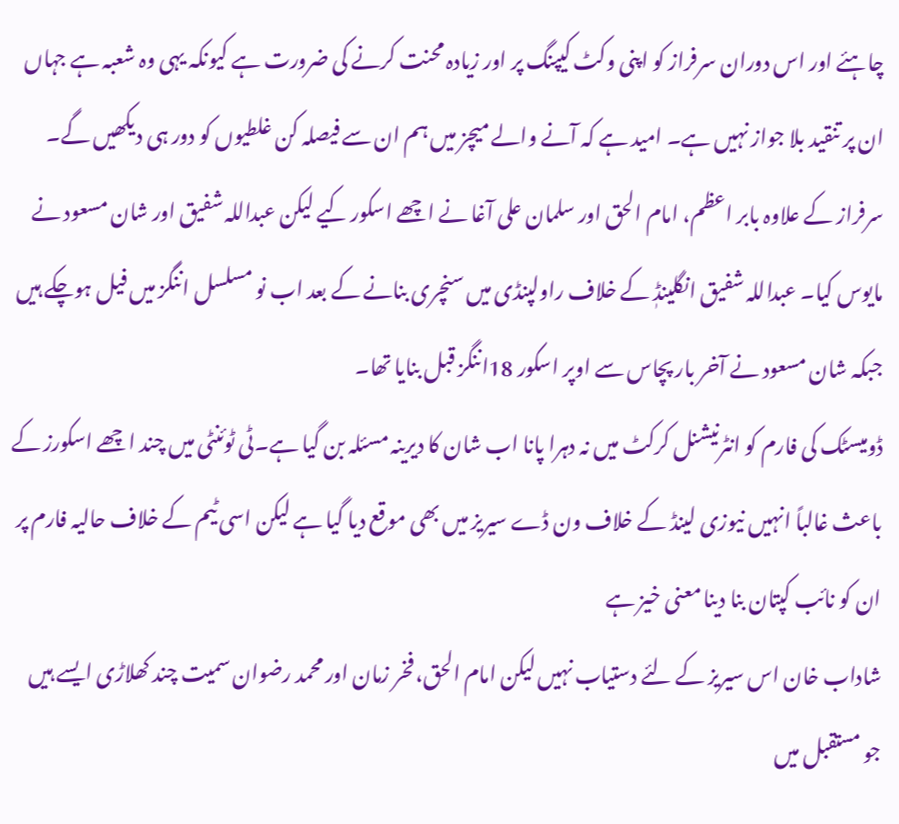چاہئے اور اس دوران سرفراز کو اپنی وکٹ کیپنگ پر اور زیادہ محنت کرنے کی ضرورت ہے کیونکہ یہی وہ شعبہ ہے جہاں ان پر تنقید بلا جواز نہیں ہے۔ امید ہے کہ آنے والے میچز میں ہم ان سے فیصلہ کن غلطیوں کو دور ہی دیکھیں گے۔
سرفراز کے علاوہ بابر اعظم، امام الحق اور سلمان علی آغا نے اچھے اسکور کیے لیکن عبداللہ شفیق اور شان مسعود نے مایوس کیا۔ عبداللہ شفیق انگلینڈٖ کے خلاف راولپنڈی میں سنچری بنانے کے بعد اب نو مسلسل اننگز میں فیل ہوچکے ہیں جبکہ شان مسعود نے آخر بار پچاس سے اوپر اسکور 18اننگز قبل بنایا تھا۔
ڈومیسٹک کی فارم کو انٹرنیشنل کرکٹ میں نہ دہرا پانا اب شان کا دیرینہ مسئلہ بن گیا ہے۔ٹی ٹوئنٹی میں چند اچھے اسکورز کے باعث غالباً انہیں نیوزی لینڈ کے خلاف ون ڈے سیریز میں بھی موقع دیا گیا ہے لیکن اسی ٹیم کے خلاف حالیہ فارم پر ان کو نائب کپتان بنا دینا معنی خیز ہے
شاداب خان اس سیریز کے لئے دستیاب نہیں لیکن امام الحق، فخر زمان اور محمد رضوان سمیت چند کھلاڑی ایسے ہیں جو مستقبل میں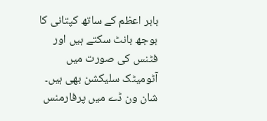بابر اعظم کے ساتھ کپتانی کا بوجھ بانٹ سکتے ہیں اور فٹنس کی صورت میں آٹومیٹک سلیکشن بھی ہیں۔
شان ون ڈے میں پرفارمنس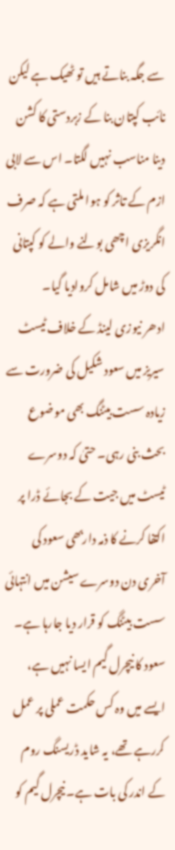سے جگہ بناتے ہیں تو ٹھیک ہے لیکن نائب کپتان بنا کے زبردستی کا کشن دینا مناسب نہیں لگتا۔ اس سے لابی ازم کے تاثر کو ہوا ملتی ہے کہ صرف انگریزی اچھی بولنے والے کو کپتانی کی دوڑ میں شامل کروادیا گیا۔
ادھر نیوزی لینڈ کے خلاف ٹیسٹ سیریز میں سعود شکیل کی ضرورت سے زیادہ سست بیٹنگ بھی موضوع بحث بنی رہی۔ حتیٰ کہ دوسرے ٹیسٹ میں جیت کے بجائے ڈرا پر اکتفا کرنے کا ذمہ داربھی سعود کی آخری دن دوسرے سیشن میں انتہائی سست بیٹنگ کو قرار دیا جارہا ہے۔
سعود کا نیچرل گیم ایسا نہیں ہے، ایسے میں وہ کس حکمت عملی پر عمل کررہے تھے، یہ شاید ڈریسنگ روم کے اندر کی بات ہے۔ نیچرل گیم کو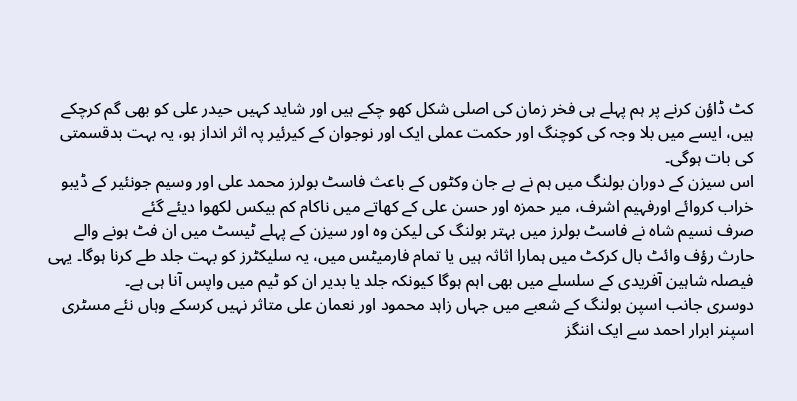کٹ ڈاؤن کرنے پر ہم پہلے ہی فخر زمان کی اصلی شکل کھو چکے ہیں اور شاید کہیں حیدر علی کو بھی گم کرچکے ہیں، ایسے میں بلا وجہ کی کوچنگ اور حکمت عملی ایک اور نوجوان کے کیرئیر پہ اثر انداز ہو، یہ بہت بدقسمتی کی بات ہوگی۔
اس سیزن کے دوران بولنگ میں ہم نے بے جان وکٹوں کے باعث فاسٹ بولرز محمد علی اور وسیم جونئیر کے ڈیبو خراب کروائے اورفہیم اشرف، میر حمزہ اور حسن علی کے کھاتے میں ناکام کم بیکس لکھوا دیئے گئے
صرف نسیم شاہ نے فاسٹ بولرز میں بہتر بولنگ کی لیکن وہ اور سیزن کے پہلے ٹیسٹ میں ان فٹ ہونے والے حارث رؤف وائٹ بال کرکٹ میں ہمارا اثاثہ ہیں یا تمام فارمیٹس میں، یہ سلیکٹرز کو بہت جلد طے کرنا ہوگا۔ یہی فیصلہ شاہین آفریدی کے سلسلے میں بھی اہم ہوگا کیونکہ جلد یا بدیر ان کو ٹیم میں واپس آنا ہی ہے۔
دوسری جانب اسپن بولنگ کے شعبے میں جہاں زاہد محمود اور نعمان علی متاثر نہیں کرسکے وہاں نئے مسٹری اسپنر ابرار احمد سے ایک اننگز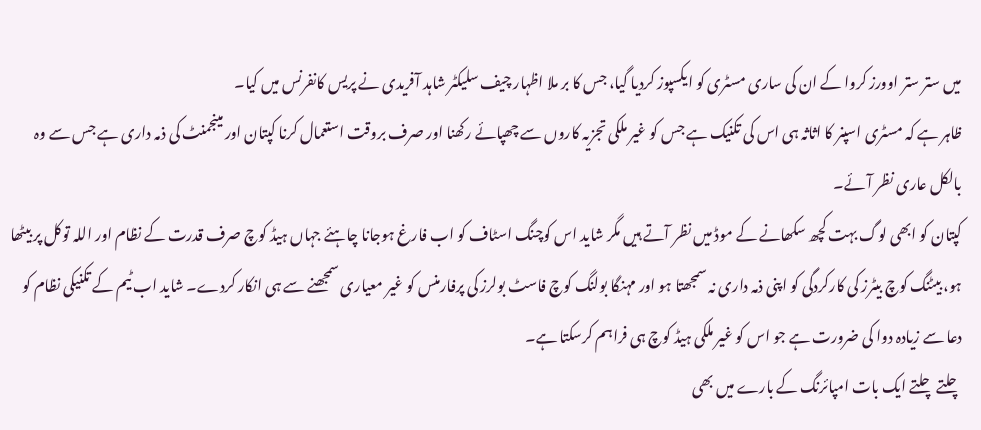میں ستر ستر اوورز کروا کے ان کی ساری مسٹری کو ایکسپوز کردیا گیا، جس کا بر ملا اظہار چیف سلیکٹر شاہد آفریدی نے پریس کانفرنس میں کیا۔
ظاہر ہے کہ مسٹری اسپنر کا اثاثہ ہی اس کی تکنیک ہے جس کو غیر ملکی تجزیہ کاروں سے چھپائے رکھنا اور صرف بروقت استعمال کرنا کپتان اور مینجمنٹ کی ذمہ داری ہے جس سے وہ بالکل عاری نظر آئے۔
کپتان کو ابھی لوگ بہت کچھ سکھانے کے موڈ میں نظر آتے ہیں مگر شاید اس کوچنگ اسٹاف کو اب فارغ ہوجانا چاہئے جہاں ہیڈ کوچ صرف قدرت کے نظام اور اللہ توکل پر بیٹھا ہو، بیٹنگ کوچ بیٹرز کی کارکردگی کو اپنی ذمہ داری نہ سمجھتا ہو اور مہنگا بولنگ کوچ فاسٹ بولرز کی پرفارمنس کو غیر معیاری سمجھنے سے ہی انکار کردے۔ شاید اب ٹیم کے تکنیکی نظام کو دعا سے زیادہ دوا کی ضرورت ہے جو اس کو غیر ملکی ہیڈ کوچ ہی فراہم کرسکتا ہے۔
چلتے چلتے ایک بات امپائرنگ کے بارے میں بھی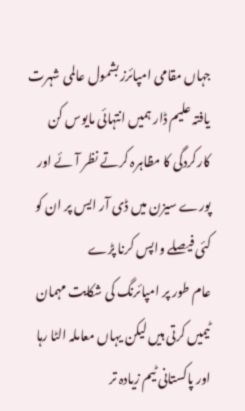جہاں مقامی امپائرز بشمول عالمی شہرت یافتہ علیم ڈار ہمیں انتہائی مایوس کن کارکردگی کا مظاہرہ کرتے نظر آئے اور پورے سیزن میں ڈی آر ایس پر ان کو کئی فیصلے واپس کرنا پڑے
عام طور پر امپائرنگ کی شکایت مہمان ٹیمیں کرتی ہیں لیکن یہاں معاملہ الٹا رہا اور پاکستانی ٹیم زیادہ تر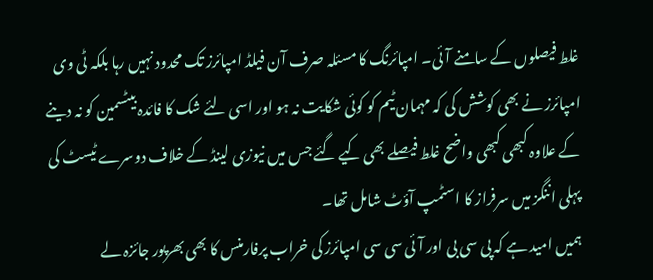غلط فیصلوں کے سامنے آئی۔ امپائرنگ کا مسئلہ صرف آن فیلڈ امپائرز تک محدود نہیں رہا بلکہ ٹی وی امپائرز نے بھی کوشش کی کہ مہمان ٹیم کو کوئی شکایت نہ ہو اور اسی لئے شک کا فائدہ بیٹسمین کو نہ دینے کے علاوہ کبھی کبھی واضح غلط فیصلے بھی کیے گئے جس میں نیوزی لینڈ کے خلاف دوسرے ٹیسٹ کی پہلی اننگز میں سرفراز کا اسٹمپ آؤٹ شامل تھا۔
ہمیں امید ہے کہ پی سی بی اور آئی سی سی امپائرز کی خراب پرفارمنس کا بھی بھرپور جائزہ لے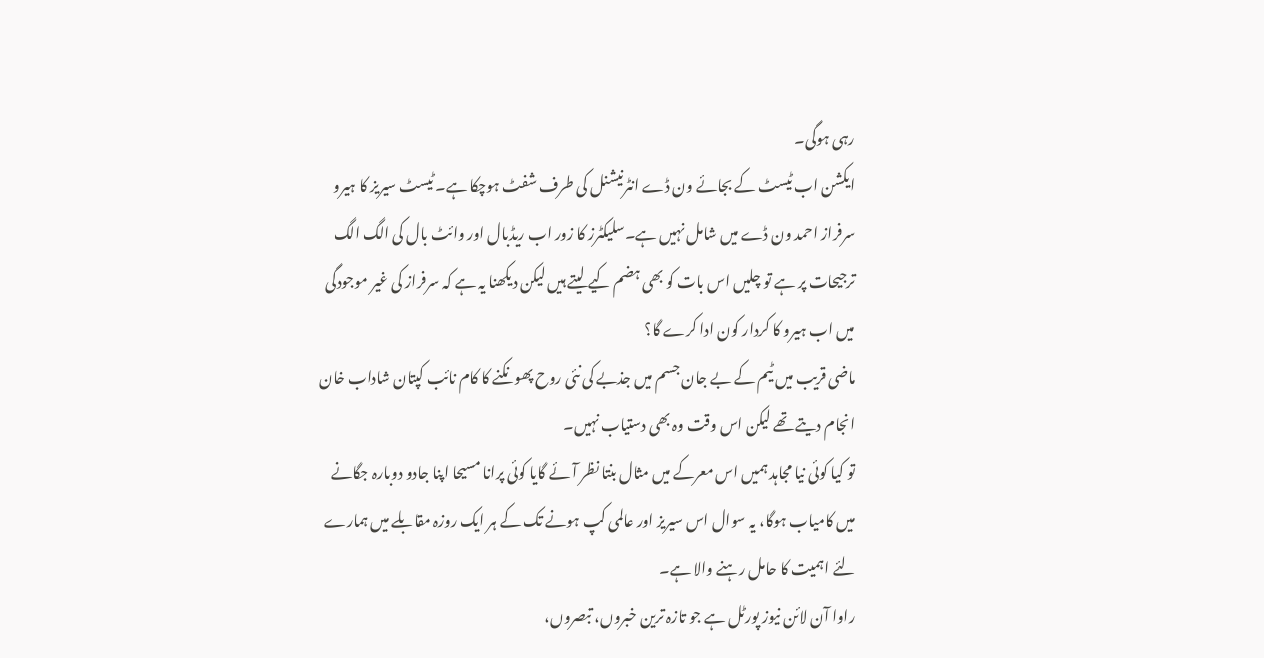رہی ہوگی۔
ایکشن اب ٹیسٹ کے بجائے ون ڈے انٹرنیشنل کی طرف شفٹ ہوچکا ہے۔ ٹیسٹ سیریز کا ہیرو سرفراز احمد ون ڈے میں شامل نہیں ہے۔سلیکٹرز کا زور اب ریڈبال اور وائٹ بال کی الگ الگ ترجیحات پر ہے تو چلیں اس بات کو بھی ہضم کیے لیتے ہیں لیکن دیکھنا یہ ہے کہ سرفراز کی غیر موجودگی میں اب ہیرو کا کردار کون ادا کرے گا؟
ماضی قریب میں ٹیم کے بے جان جسم میں جذبے کی نئی روح پھونکنے کا کام نائب کپتان شاداب خان انجام دیتے تھے لیکن اس وقت وہ بھی دستیاب نہیں۔
تو کیا کوئی نیا مجاہد ہمیں اس معرکے میں مثال بنتا نظر آئے گایا کوئی پرانا مسیحا اپنا جادو دوبارہ جگانے میں کامیاب ہوگا، یہ سوال اس سیریز اور عالمی کپ ہونے تک کے ہر ایک روزہ مقابلے میں ہمارے لئے اہمیت کا حامل رہنے والا ہے۔
راوا آن لائن نیوز پورٹل ہے جو تازہ ترین خبروں، تبصروں،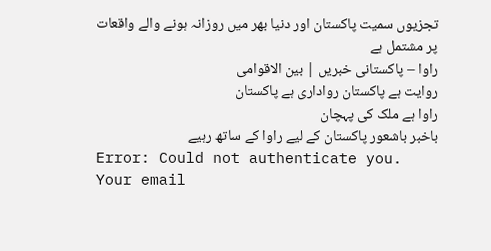تجزیوں سمیت پاکستان اور دنیا بھر میں روزانہ ہونے والے واقعات پر مشتمل ہے
راوا – پاکستانی خبریں | بین الاقوامی
روایت ہے پاکستان رواداری ہے پاکستان
راوا ہے ملک کی پہچان
باخبر باشعور پاکستان کے لیے راوا کے ساتھ رہیے
Error: Could not authenticate you.
Your email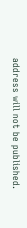address will not be published.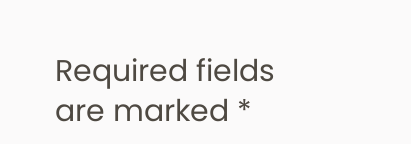Required fields are marked *